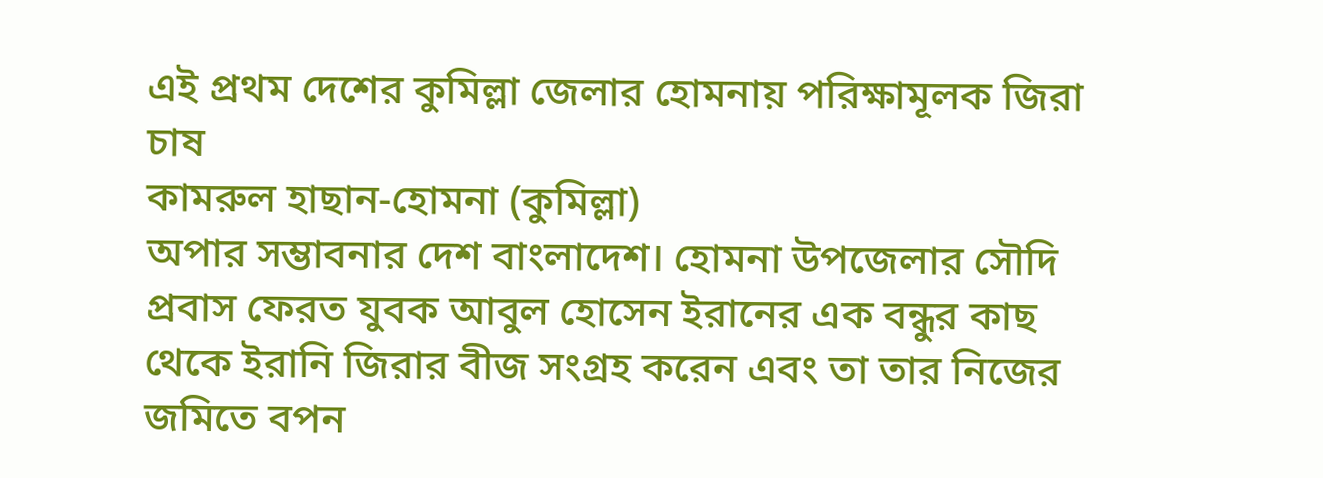এই প্রথম দেশের কুমিল্লা জেলার হোমনায় পরিক্ষামূলক জিরা চাষ
কামরুল হাছান-হোমনা (কুমিল্লা)
অপার সম্ভাবনার দেশ বাংলাদেশ। হোমনা উপজেলার সৌদি প্রবাস ফেরত যুবক আবুল হোসেন ইরানের এক বন্ধুর কাছ থেকে ইরানি জিরার বীজ সংগ্রহ করেন এবং তা তার নিজের জমিতে বপন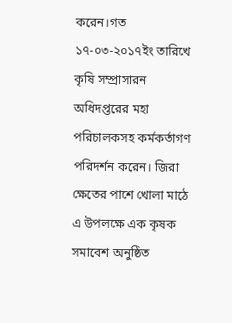করেন।গত ১৭-০৩-২০১৭ইং তারিখে কৃষি সম্প্রাসারন অধিদপ্তরের মহা পরিচালকসহ কর্মকর্তাগণ পরিদর্শন করেন। জিরা ক্ষেতের পাশে খোলা মাঠে এ উপলক্ষে এক কৃষক সমাবেশ অনুষ্ঠিত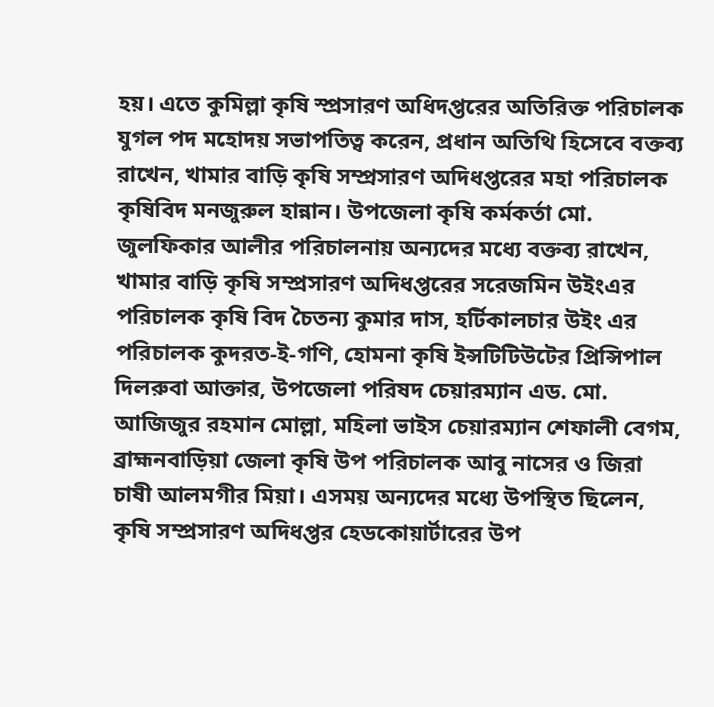হয়। এতে কুমিল্লা কৃষি স্প্রসারণ অধিদপ্তরের অতিরিক্ত পরিচালক যুগল পদ মহোদয় সভাপতিত্ব করেন, প্রধান অতিথি হিসেবে বক্তব্য রাখেন, খামার বাড়ি কৃষি সম্প্রসারণ অদিধপ্তরের মহা পরিচালক
কৃষিবিদ মনজুরুল হান্নান। উপজেলা কৃষি কর্মকর্তা মো. জুলফিকার আলীর পরিচালনায় অন্যদের মধ্যে বক্তব্য রাখেন, খামার বাড়ি কৃষি সম্প্রসারণ অদিধপ্তরের সরেজমিন উইংএর পরিচালক কৃষি বিদ চৈতন্য কুমার দাস, হর্টিকালচার উইং এর পরিচালক কুদরত-ই-গণি, হোমনা কৃষি ইন্সটিটিউটের প্রিন্সিপাল দিলরুবা আক্তার, উপজেলা পরিষদ চেয়ারম্যান এড. মো. আজিজুর রহমান মোল্লা, মহিলা ভাইস চেয়ারম্যান শেফালী বেগম, ব্রাহ্মনবাড়িয়া জেলা কৃষি উপ পরিচালক আবু নাসের ও জিরা চাষী আলমগীর মিয়া। এসময় অন্যদের মধ্যে উপস্থিত ছিলেন, কৃষি সম্প্রসারণ অদিধপ্তর হেডকোয়ার্টারের উপ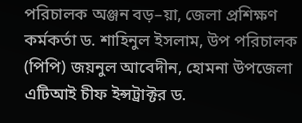পরিচালক অঞ্জন বড়–য়া, জেলা প্রশিক্ষণ কর্মকর্তা ড. শাহিনুল ইসলাম, উপ পরিচালক (পিপি) জয়নুল আবেদীন, হোমনা উপজেলা এটিআই চীফ ইন্সট্রাক্টর ড.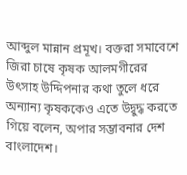আব্দুল মান্নান প্রমূখ। বক্তরা সমাবেশে জিরা চাষে কৃষক আলমগীরের উৎসাহ উদ্দিপনার কথা তুলে ধরে অন্যান্য কৃষককেও এতে উদ্বুদ্ধ করতে গিয়ে বলেন, অপার সম্ভাবনার দেশ বাংলাদেশ।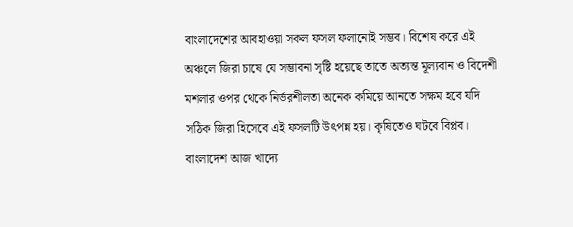বাংলাদেশের আবহাওয়া সকল ফসল ফলানোই সম্ভব। বিশেষ করে এই অঞ্চলে জিরা চাষে যে সম্ভাবনা সৃষ্টি হয়েছে তাতে অত্যন্ত মূল্যবান ও বিদেশী মশলার ওপর থেকে নির্ভরশীলতা অনেক কমিয়ে আনতে সক্ষম হবে যদি সঠিক জিরা হিসেবে এই ফসলটি উৎপন্ন হয়। কৃষিতেও ঘটবে বিপ্লব। বাংলাদেশ আজ খাদ্যে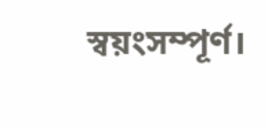স্বয়ংসম্পূর্ণ।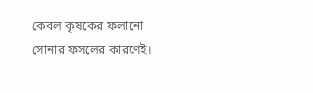কেবল কৃষকের ফলানো সোনার ফসলের কারণেই।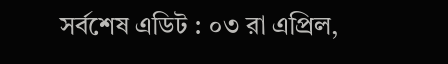সর্বশেষ এডিট : ০৩ রা এপ্রিল,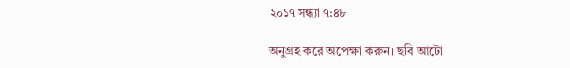২০১৭ সন্ধ্যা ৭:৪৮

অনুগ্রহ করে অপেক্ষা করুন। ছবি আটো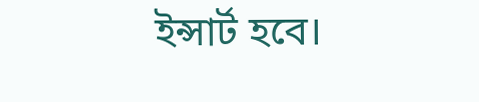ইন্সার্ট হবে।